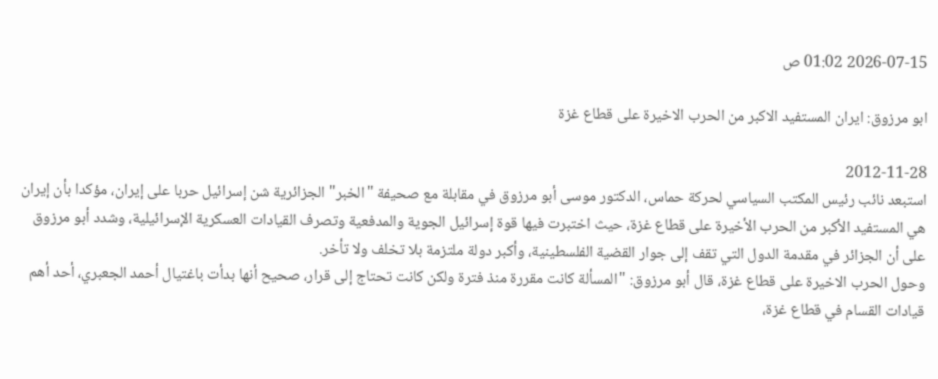2026-07-15 01:02 ص

ابو مرزوق: ايران المستفيد الاكبر من الحرب الاخيرة على قطاع غزة

2012-11-28
استبعد نائب رئيس المكتب السياسي لحركة حماس، الدكتور موسى أبو مرزوق في مقابلة مع صحيفة "الخبر" الجزائرية شن إسرائيل حربا على إيران، مؤكدا بأن إيران هي المستفيد الأكبر من الحرب الأخيرة على قطاع غزة، حيث اختبرت فيها قوة إسرائيل الجوية والمدفعية وتصرف القيادات العسكرية الإسرائيلية، وشدد أبو مرزوق على أن الجزائر في مقدمة الدول التي تقف إلى جوار القضية الفلسطينية، وأكبر دولة ملتزمة بلا تخلف ولا تأخر.
وحول الحرب الاخيرة على قطاع غزة، قال أبو مرزوق: "المسألة كانت مقررة منذ فترة ولكن كانت تحتاج إلى قرار، صحيح أنها بدأت باغتيال أحمد الجعبري، أحد أهم قيادات القسام في قطاع غزة،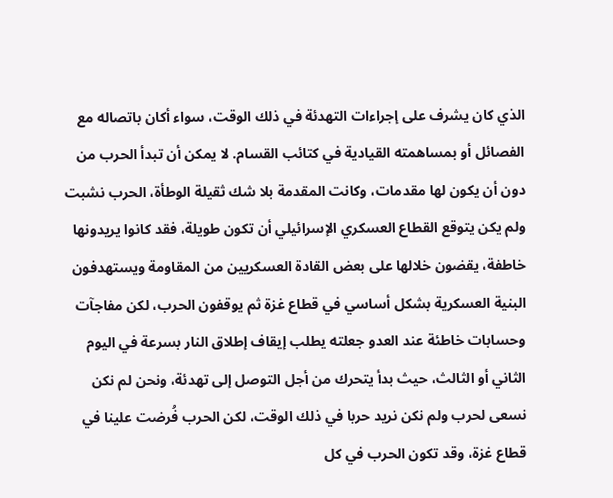الذي كان يشرف على إجراءات التهدئة في ذلك الوقت، سواء أكان باتصاله مع الفصائل أو بمساهمته القيادية في كتائب القسام. لا يمكن أن تبدأ الحرب من دون أن يكون لها مقدمات، وكانت المقدمة بلا شك ثقيلة الوطأة، الحرب نشبت ولم يكن يتوقع القطاع العسكري الإسرائيلي أن تكون طويلة، فقد كانوا يريدونها خاطفة، يقضون خلالها على بعض القادة العسكريين من المقاومة ويستهدفون البنية العسكرية بشكل أساسي في قطاع غزة ثم يوقفون الحرب، لكن مفاجآت وحسابات خاطئة عند العدو جعلته يطلب إيقاف إطلاق النار بسرعة في اليوم الثاني أو الثالث، حيث بدأ يتحرك من أجل التوصل إلى تهدئة، ونحن لم نكن نسعى لحرب ولم نكن نريد حربا في ذلك الوقت، لكن الحرب فُرضت علينا في قطاع غزة، وقد تكون الحرب في كل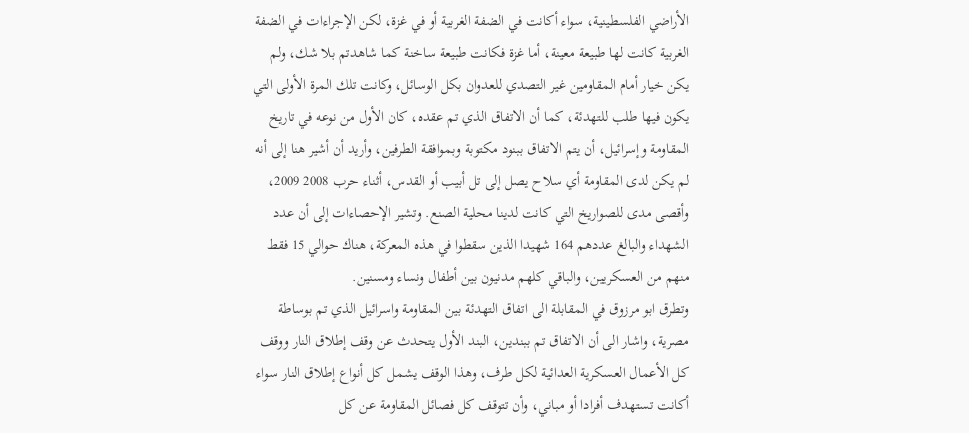الأراضي الفلسطينية، سواء أكانت في الضفة الغربية أو في غزة، لكن الإجراءات في الضفة الغربية كانت لها طبيعة معينة، أما غزة فكانت طبيعة ساخنة كما شاهدتم بلا شك، ولم يكن خيار أمام المقاومين غير التصدي للعدوان بكل الوسائل، وكانت تلك المرة الأولى التي يكون فيها طلب للتهدئة، كما أن الاتفاق الذي تم عقده، كان الأول من نوعه في تاريخ المقاومة وإسرائيل، أن يتم الاتفاق ببنود مكتوبة وبموافقة الطرفين، وأريد أن أشير هنا إلى أنه لم يكن لدى المقاومة أي سلاح يصل إلى تل أبيب أو القدس، أثناء حرب 2008 2009، وأقصى مدى للصواريخ التي كانت لدينا محلية الصنع. وتشير الإحصاءات إلى أن عدد الشهداء والبالغ عددهم 164 شهيدا الذين سقطوا في هذه المعركة، هناك حوالي 15 فقط منهم من العسكريين، والباقي كلهم مدنيون بين أطفال ونساء ومسنين.
وتطرق ابو مرزوق في المقابلة الى اتفاق التهدئة بين المقاومة واسرائيل الذي تم بوساطة مصرية، واشار الى أن الاتفاق تم ببندين، البند الأول يتحدث عن وقف إطلاق النار ووقف كل الأعمال العسكرية العدائية لكل طرف، وهذا الوقف يشمل كل أنواع إطلاق النار سواء أكانت تستهدف أفرادا أو مباني، وأن تتوقف كل فصائل المقاومة عن كل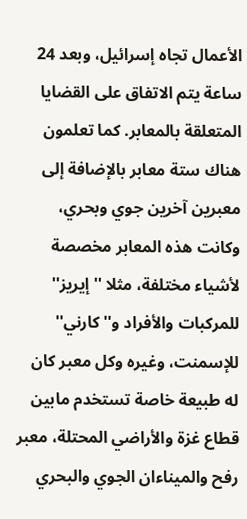الأعمال تجاه إسرائيل، وبعد 24 ساعة يتم الاتفاق على القضايا المتعلقة بالمعابر. كما تعلمون هناك ستة معابر بالإضافة إلى معبرين آخرين جوي وبحري، وكانت هذه المعابر مخصصة لأشياء مختلفة، مثلا ''إيريز'' للمركبات والأفراد و''كارني'' للإسمنت، وغيره وكل معبر كان له طبيعة خاصة تستخدم مابين قطاع غزة والأراضي المحتلة، معبر رفح والميناءان الجوي والبحري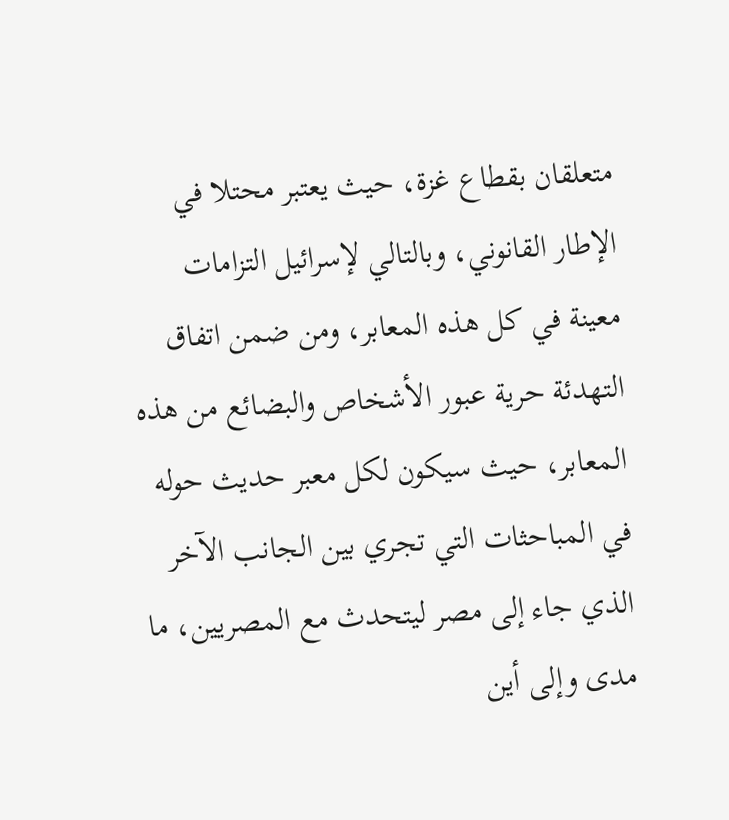متعلقان بقطاع غزة، حيث يعتبر محتلا في الإطار القانوني، وبالتالي لإسرائيل التزامات معينة في كل هذه المعابر، ومن ضمن اتفاق التهدئة حرية عبور الأشخاص والبضائع من هذه المعابر، حيث سيكون لكل معبر حديث حوله في المباحثات التي تجري بين الجانب الآخر الذي جاء إلى مصر ليتحدث مع المصريين، ما مدى وإلى أين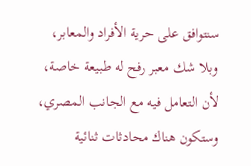سنتوافق على حرية الأفراد والمعابر، وبلا شك معبر رفح له طبيعة خاصة، لأن التعامل فيه مع الجانب المصري، وستكون هناك محادثات ثنائية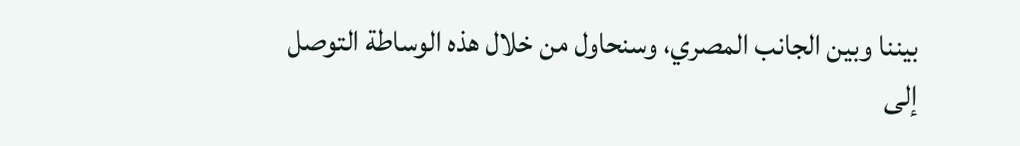بيننا وبين الجانب المصري، وسنحاول من خلال هذه الوساطة التوصل إلى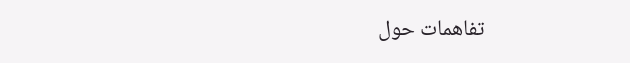تفاهمات حول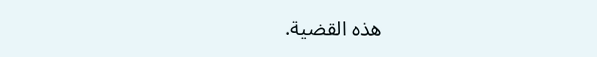هذه القضية.